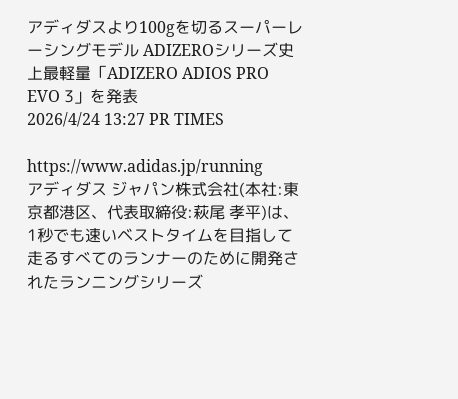アディダスより100gを切るスーパーレーシングモデル ADIZEROシリーズ史上最軽量「ADIZERO ADIOS PRO EVO 3」を発表
2026/4/24 13:27 PR TIMES

https://www.adidas.jp/running
アディダス ジャパン株式会社(本社:東京都港区、代表取締役:萩尾 孝平)は、1秒でも速いベストタイムを目指して走るすべてのランナーのために開発されたランニングシリーズ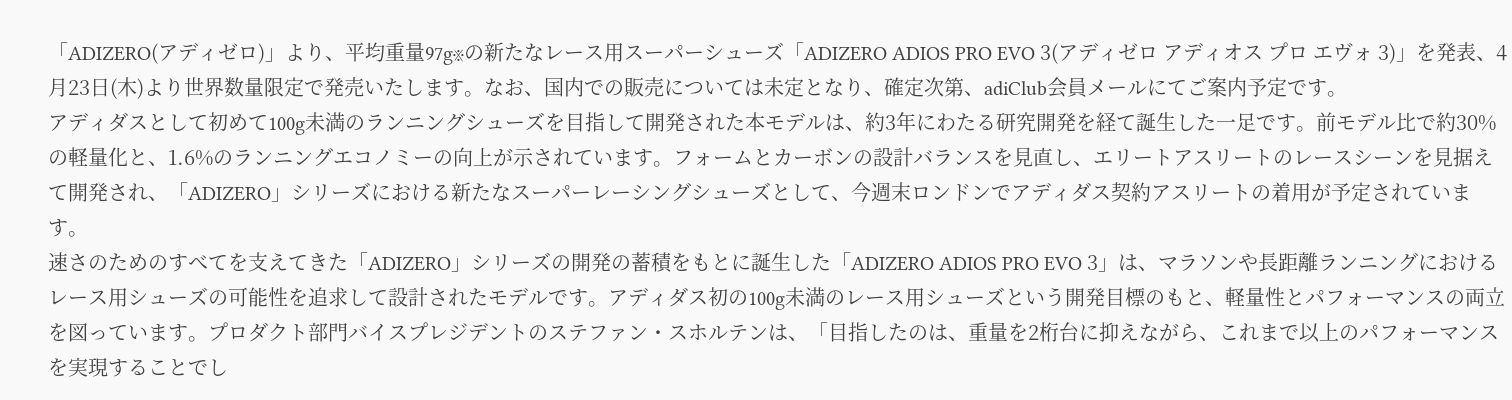「ADIZERO(アディゼロ)」より、平均重量97g※の新たなレース用スーパーシューズ「ADIZERO ADIOS PRO EVO 3(アディゼロ アディオス プロ エヴォ 3)」を発表、4月23日(木)より世界数量限定で発売いたします。なお、国内での販売については未定となり、確定次第、adiClub会員メールにてご案内予定です。
アディダスとして初めて100g未満のランニングシューズを目指して開発された本モデルは、約3年にわたる研究開発を経て誕生した一足です。前モデル比で約30%の軽量化と、1.6%のランニングエコノミーの向上が示されています。フォームとカーボンの設計バランスを見直し、エリートアスリートのレースシーンを見据えて開発され、「ADIZERO」シリーズにおける新たなスーパーレーシングシューズとして、今週末ロンドンでアディダス契約アスリートの着用が予定されています。
速さのためのすべてを支えてきた「ADIZERO」シリーズの開発の蓄積をもとに誕生した「ADIZERO ADIOS PRO EVO 3」は、マラソンや長距離ランニングにおけるレース用シューズの可能性を追求して設計されたモデルです。アディダス初の100g未満のレース用シューズという開発目標のもと、軽量性とパフォーマンスの両立を図っています。プロダクト部門バイスプレジデントのステファン・スホルテンは、「目指したのは、重量を2桁台に抑えながら、これまで以上のパフォーマンスを実現することでし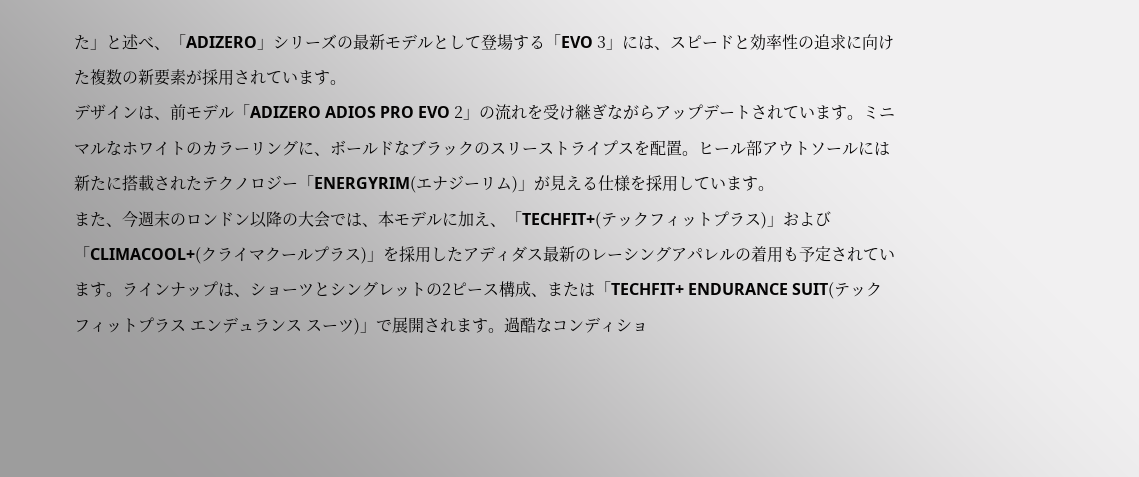た」と述べ、「ADIZERO」シリーズの最新モデルとして登場する「EVO 3」には、スピードと効率性の追求に向けた複数の新要素が採用されています。
デザインは、前モデル「ADIZERO ADIOS PRO EVO 2」の流れを受け継ぎながらアップデートされています。ミニマルなホワイトのカラーリングに、ボールドなブラックのスリーストライプスを配置。ヒール部アウトソールには新たに搭載されたテクノロジー「ENERGYRIM(エナジーリム)」が見える仕様を採用しています。
また、今週末のロンドン以降の大会では、本モデルに加え、「TECHFIT+(テックフィットプラス)」および「CLIMACOOL+(クライマクールプラス)」を採用したアディダス最新のレーシングアパレルの着用も予定されています。ラインナップは、ショーツとシングレットの2ピース構成、または「TECHFIT+ ENDURANCE SUIT(テックフィットプラス エンデュランス スーツ)」で展開されます。過酷なコンディショ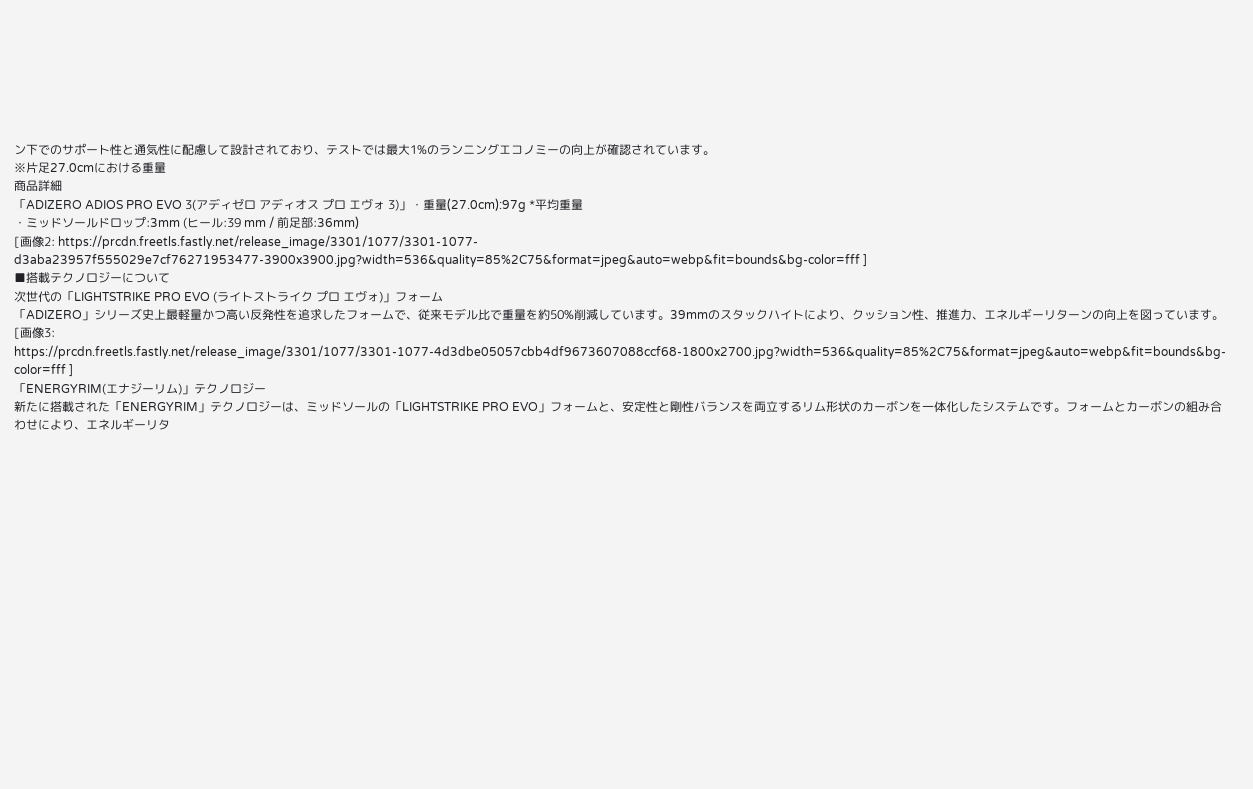ン下でのサポート性と通気性に配慮して設計されており、テストでは最大1%のランニングエコノミーの向上が確認されています。
※片足27.0cmにおける重量
商品詳細
「ADIZERO ADIOS PRO EVO 3(アディゼロ アディオス プロ エヴォ 3)」・重量(27.0cm):97g *平均重量
・ミッドソールドロップ:3mm (ヒール:39 mm / 前足部:36mm)
[画像2: https://prcdn.freetls.fastly.net/release_image/3301/1077/3301-1077-d3aba23957f555029e7cf76271953477-3900x3900.jpg?width=536&quality=85%2C75&format=jpeg&auto=webp&fit=bounds&bg-color=fff ]
■搭載テクノロジーについて
次世代の「LIGHTSTRIKE PRO EVO (ライトストライク プロ エヴォ)」フォーム
「ADIZERO」シリーズ史上最軽量かつ高い反発性を追求したフォームで、従来モデル比で重量を約50%削減しています。39mmのスタックハイトにより、クッション性、推進力、エネルギーリターンの向上を図っています。
[画像3: https://prcdn.freetls.fastly.net/release_image/3301/1077/3301-1077-4d3dbe05057cbb4df9673607088ccf68-1800x2700.jpg?width=536&quality=85%2C75&format=jpeg&auto=webp&fit=bounds&bg-color=fff ]
「ENERGYRIM(エナジーリム)」テクノロジー
新たに搭載された「ENERGYRIM」テクノロジーは、ミッドソールの「LIGHTSTRIKE PRO EVO」フォームと、安定性と剛性バランスを両立するリム形状のカーボンを一体化したシステムです。フォームとカーボンの組み合わせにより、エネルギーリタ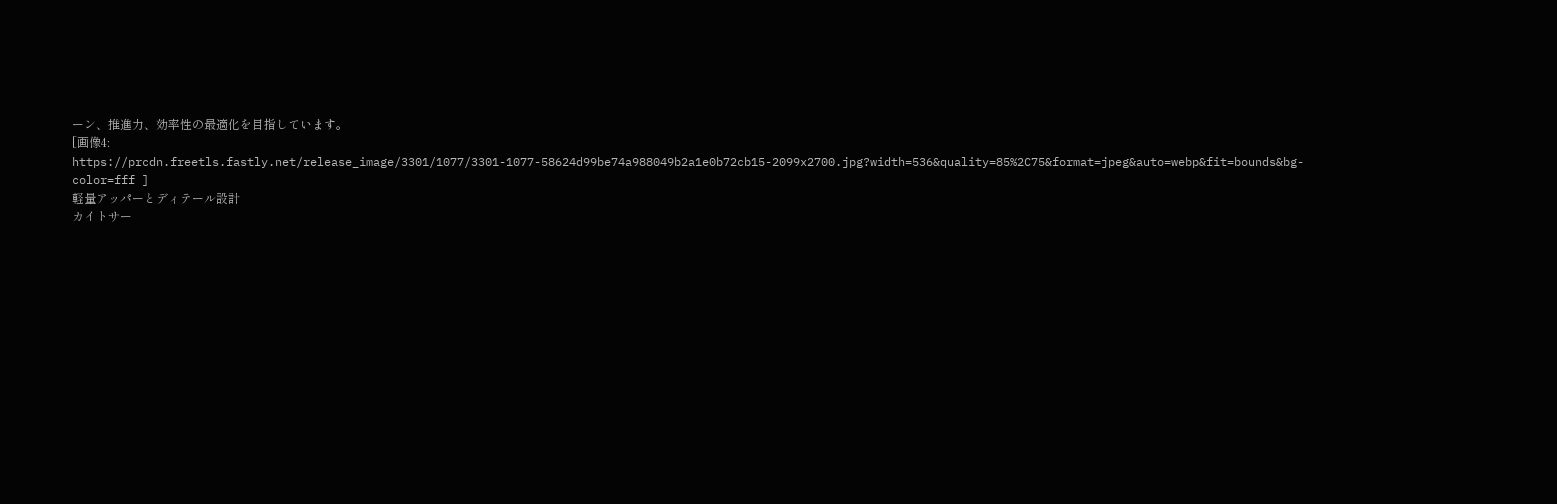ーン、推進力、効率性の最適化を目指しています。
[画像4: https://prcdn.freetls.fastly.net/release_image/3301/1077/3301-1077-58624d99be74a988049b2a1e0b72cb15-2099x2700.jpg?width=536&quality=85%2C75&format=jpeg&auto=webp&fit=bounds&bg-color=fff ]
軽量アッパーとディテール設計
カイトサー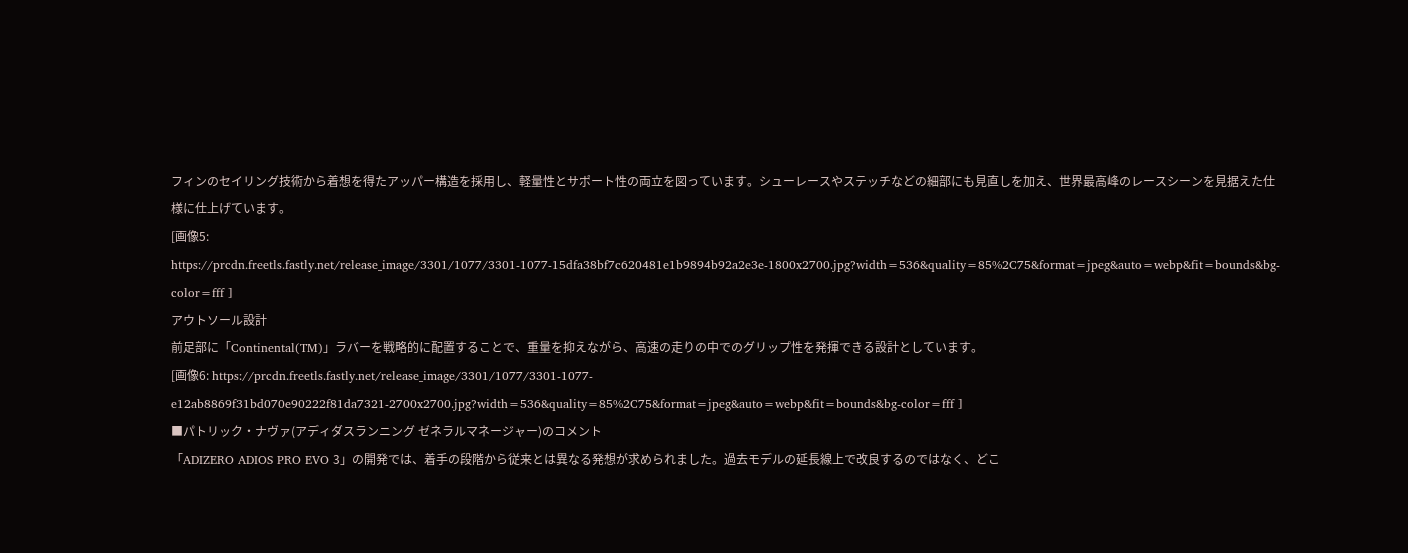フィンのセイリング技術から着想を得たアッパー構造を採用し、軽量性とサポート性の両立を図っています。シューレースやステッチなどの細部にも見直しを加え、世界最高峰のレースシーンを見据えた仕様に仕上げています。
[画像5: https://prcdn.freetls.fastly.net/release_image/3301/1077/3301-1077-15dfa38bf7c620481e1b9894b92a2e3e-1800x2700.jpg?width=536&quality=85%2C75&format=jpeg&auto=webp&fit=bounds&bg-color=fff ]
アウトソール設計
前足部に「Continental(TM)」ラバーを戦略的に配置することで、重量を抑えながら、高速の走りの中でのグリップ性を発揮できる設計としています。
[画像6: https://prcdn.freetls.fastly.net/release_image/3301/1077/3301-1077-e12ab8869f31bd070e90222f81da7321-2700x2700.jpg?width=536&quality=85%2C75&format=jpeg&auto=webp&fit=bounds&bg-color=fff ]
■パトリック・ナヴァ(アディダスランニング ゼネラルマネージャー)のコメント
「ADIZERO ADIOS PRO EVO 3」の開発では、着手の段階から従来とは異なる発想が求められました。過去モデルの延長線上で改良するのではなく、どこ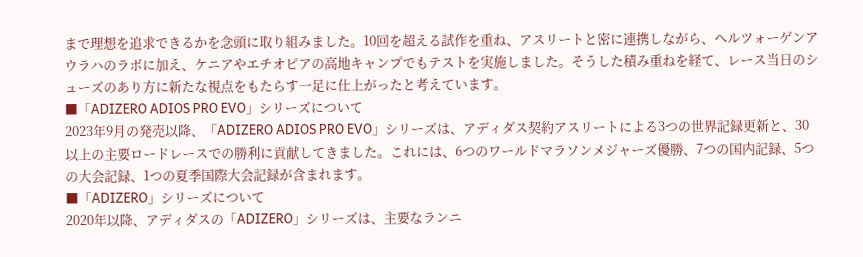まで理想を追求できるかを念頭に取り組みました。10回を超える試作を重ね、アスリートと密に連携しながら、ヘルツォーゲンアウラハのラボに加え、ケニアやエチオピアの高地キャンプでもテストを実施しました。そうした積み重ねを経て、レース当日のシューズのあり方に新たな視点をもたらす一足に仕上がったと考えています。
■「ADIZERO ADIOS PRO EVO」シリーズについて
2023年9月の発売以降、「ADIZERO ADIOS PRO EVO」シリーズは、アディダス契約アスリートによる3つの世界記録更新と、30以上の主要ロードレースでの勝利に貢献してきました。これには、6つのワールドマラソンメジャーズ優勝、7つの国内記録、5つの大会記録、1つの夏季国際大会記録が含まれます。
■「ADIZERO」シリーズについて
2020年以降、アディダスの「ADIZERO」シリーズは、主要なランニ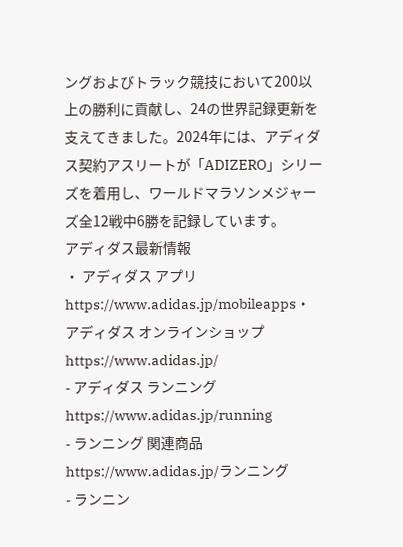ングおよびトラック競技において200以上の勝利に貢献し、24の世界記録更新を支えてきました。2024年には、アディダス契約アスリートが「ADIZERO」シリーズを着用し、ワールドマラソンメジャーズ全12戦中6勝を記録しています。
アディダス最新情報
・ アディダス アプリ https://www.adidas.jp/mobileapps・ アディダス オンラインショップ https://www.adidas.jp/
- アディダス ランニング https://www.adidas.jp/running
- ランニング 関連商品 https://www.adidas.jp/ランニング
- ランニン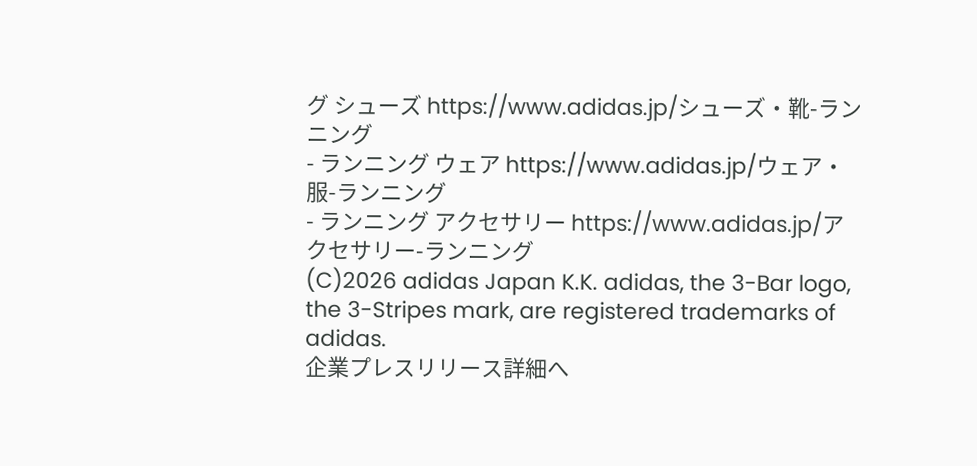グ シューズ https://www.adidas.jp/シューズ・靴-ランニング
- ランニング ウェア https://www.adidas.jp/ウェア・服-ランニング
- ランニング アクセサリー https://www.adidas.jp/アクセサリー-ランニング
(C)2026 adidas Japan K.K. adidas, the 3-Bar logo, the 3-Stripes mark, are registered trademarks of adidas.
企業プレスリリース詳細へ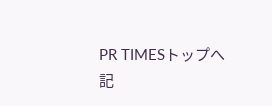PR TIMESトップへ
記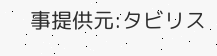事提供元:タビリス